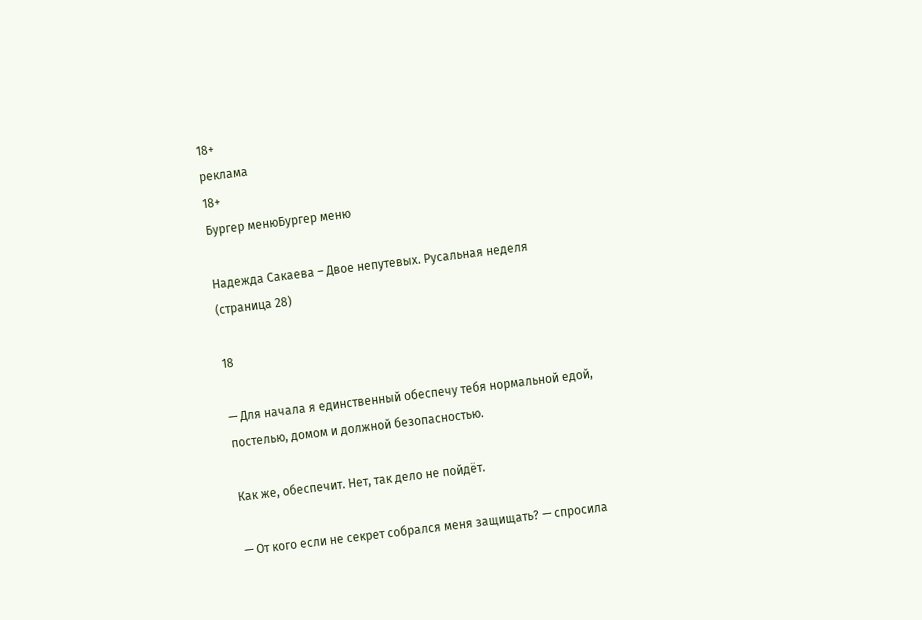18+
реклама
18+
Бургер менюБургер меню

Надежда Сакаева – Двое непутевых. Русальная неделя (страница 28)

18

— Для начала я единственный обеспечу тебя нормальной едой, постелью, домом и должной безопасностью.

Как же, обеспечит. Нет, так дело не пойдёт.

— От кого если не секрет собрался меня защищать? — спросила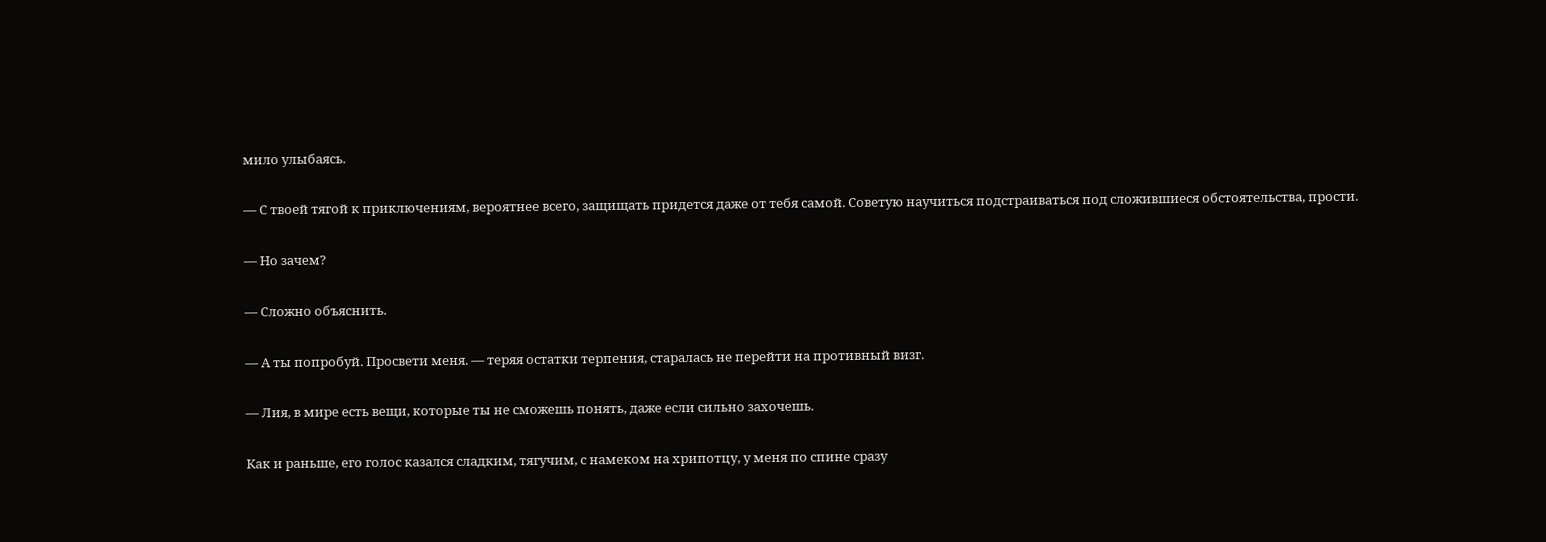мило улыбаясь.

— С твоей тягой к приключениям, вероятнее всего, защищать придется даже от тебя самой. Советую научиться подстраиваться под сложившиеся обстоятельства, прости.

— Но зачем?

— Сложно объяснить.

— А ты попробуй. Просвети меня. — теряя остатки терпения, старалась не перейти на противный визг.

— Лия, в мире есть вещи, которые ты не сможешь понять, даже если сильно захочешь.

Как и раньше, его голос казался сладким, тягучим, с намеком на хрипотцу, у меня по спине сразу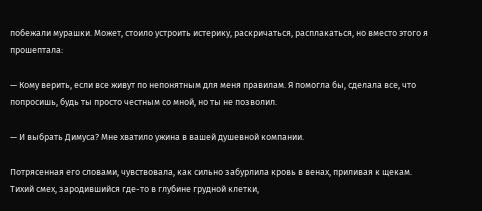побежали мурашки. Может, стоило устроить истерику, раскричаться, расплакаться, но вместо этого я прошептала:

— Кому верить, если все живут по непонятным для меня правилам. Я помогла бы, сделала все, что попросишь, будь ты просто честным со мной, но ты не позволил.

— И выбрать Димуса? Мне хватило ужина в вашей душевной компании.

Потрясенная его словами, чувствовала, как сильно забурлила кровь в венах, приливая к щекам. Тихий смех, зародившийся где-то в глубине грудной клетки,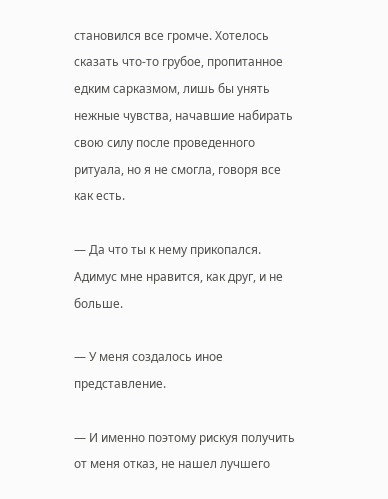становился все громче. Хотелось сказать что-то грубое, пропитанное едким сарказмом, лишь бы унять нежные чувства, начавшие набирать свою силу после проведенного ритуала, но я не смогла, говоря все как есть.

— Да что ты к нему прикопался. Адимус мне нравится, как друг, и не больше.

— У меня создалось иное представление.

— И именно поэтому рискуя получить от меня отказ, не нашел лучшего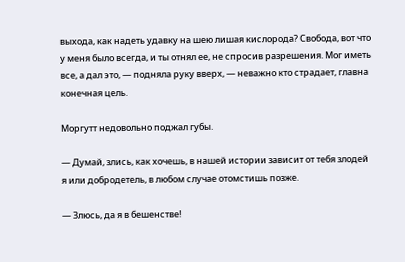выхода, как надеть удавку на шею лишая кислорода? Свобода, вот что у меня было всегда, и ты отнял ее, не спросив разрешения. Мог иметь все, а дал это, — подняла руку вверх, — неважно кто страдает, главна конечная цель.

Моргутт недовольно поджал губы.

— Думай, злись, как хочешь, в нашей истории зависит от тебя злодей я или добродетель, в любом случае отомстишь позже.

— Злюсь, да я в бешенстве!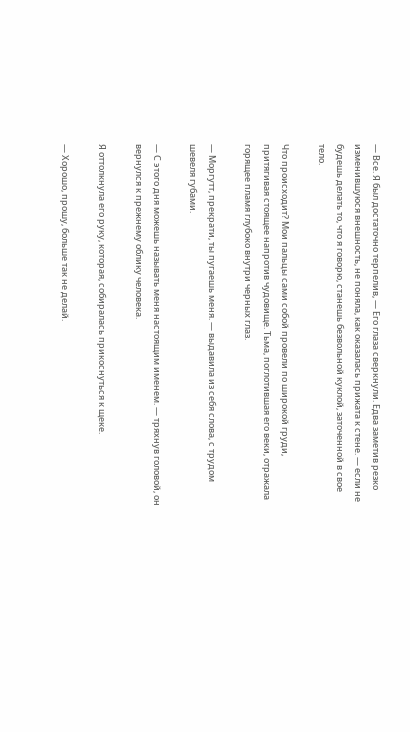— Все. Я был достаточно терпелив, — Его глаза сверкнули. Едва заметив резко изменившуюся внешность, не поняла, как оказалась прижата к стене. — если не будешь делать то, что я говорю, станешь безвольной куклой, заточенной в свое тело.

Что происходит? Мои пальцы сами собой провели по широкой груди, притягивая стоящее напротив чудовище. Тьма, поглотившая его веки, отражала горящее пламя глубоко внутри черных глаз.

— Моргутт, прекрати, ты пугаешь меня. — выдавила из себя слова, с трудом шевеля губами.

— С этого дня можешь называть меня настоящим именем. — тряхнув головой, он вернулся к прежнему облику человека.

Я оттолкнула его руку, которая, собиралась прикоснуться к щеке.

— Хорошо, прошу, больше так не делай.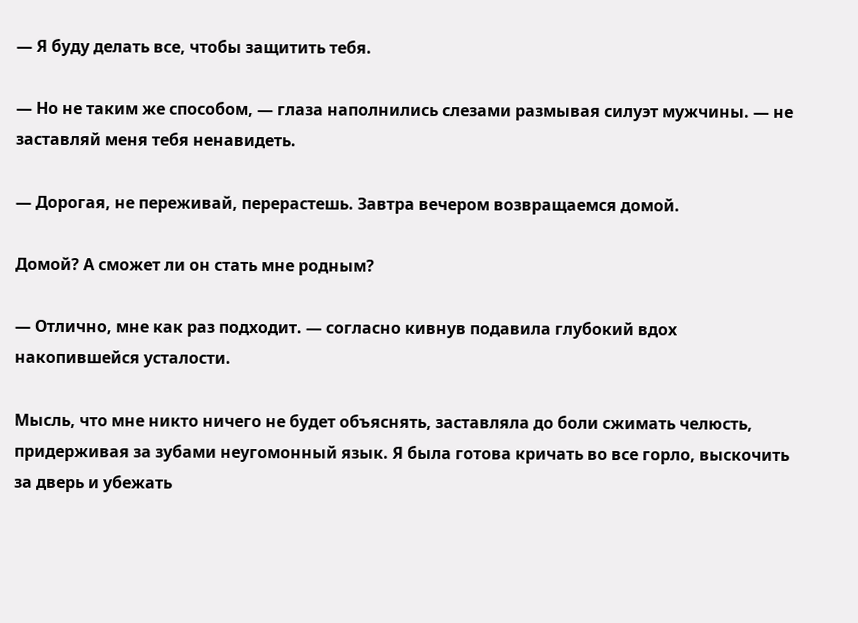— Я буду делать все, чтобы защитить тебя.

— Но не таким же способом, — глаза наполнились слезами размывая силуэт мужчины. — не заставляй меня тебя ненавидеть.

— Дорогая, не переживай, перерастешь. Завтра вечером возвращаемся домой.

Домой? А сможет ли он стать мне родным?

— Отлично, мне как раз подходит. — согласно кивнув подавила глубокий вдох накопившейся усталости.

Мысль, что мне никто ничего не будет объяснять, заставляла до боли сжимать челюсть, придерживая за зубами неугомонный язык. Я была готова кричать во все горло, выскочить за дверь и убежать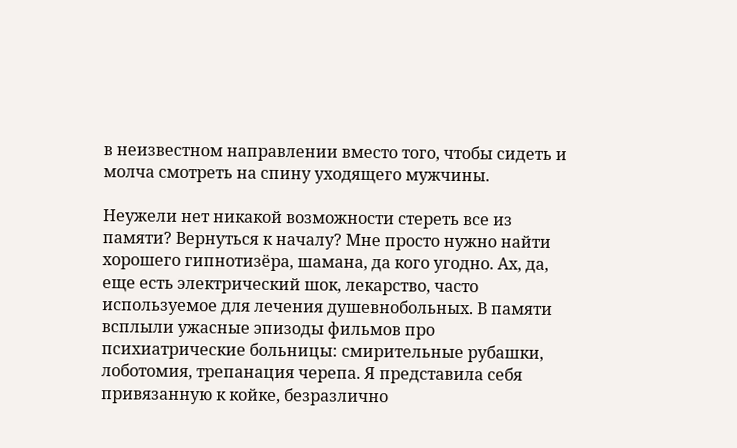в неизвестном направлении вместо того, чтобы сидеть и молча смотреть на спину уходящего мужчины.

Неужели нет никакой возможности стереть все из памяти? Вернуться к началу? Мне просто нужно найти хорошего гипнотизёра, шамана, да кого угодно. Ах, да, еще есть электрический шок, лекарство, часто используемое для лечения душевнобольных. В памяти всплыли ужасные эпизоды фильмов про психиатрические больницы: смирительные рубашки, лоботомия, трепанация черепа. Я представила себя привязанную к койке, безразлично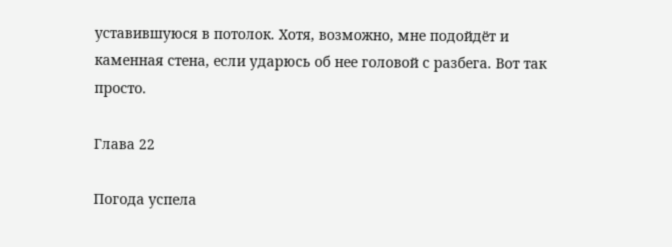уставившуюся в потолок. Хотя, возможно, мне подойдёт и каменная стена, если ударюсь об нее головой с разбега. Вот так просто.

Глава 22

Погода успела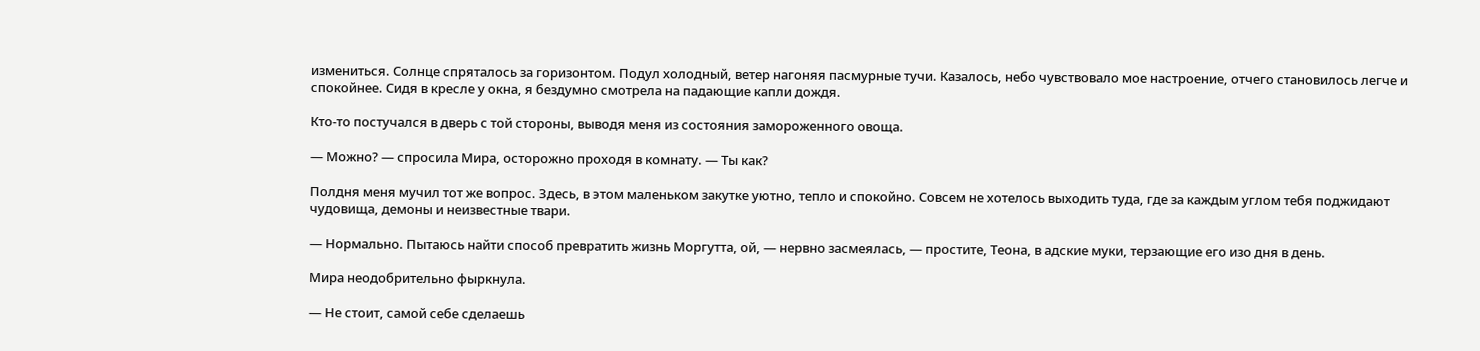измениться. Солнце спряталось за горизонтом. Подул холодный, ветер нагоняя пасмурные тучи. Казалось, небо чувствовало мое настроение, отчего становилось легче и спокойнее. Сидя в кресле у окна, я бездумно смотрела на падающие капли дождя.

Кто-то постучался в дверь с той стороны, выводя меня из состояния замороженного овоща.

— Можно? — спросила Мира, осторожно проходя в комнату. — Ты как?

Полдня меня мучил тот же вопрос. Здесь, в этом маленьком закутке уютно, тепло и спокойно. Совсем не хотелось выходить туда, где за каждым углом тебя поджидают чудовища, демоны и неизвестные твари.

— Нормально. Пытаюсь найти способ превратить жизнь Моргутта, ой, — нервно засмеялась, — простите, Теона, в адские муки, терзающие его изо дня в день.

Мира неодобрительно фыркнула.

— Не стоит, самой себе сделаешь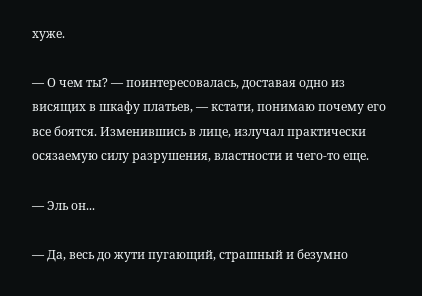хуже.

— О чем ты? — поинтересовалась, доставая одно из висящих в шкафу платьев, — кстати, понимаю почему его все боятся. Изменившись в лице, излучал практически осязаемую силу разрушения, властности и чего-то еще.

— Эль он...

— Да, весь до жути пугающий, страшный и безумно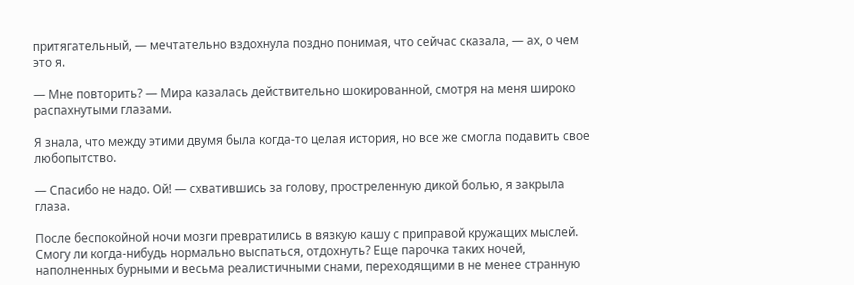притягательный, — мечтательно вздохнула поздно понимая, что сейчас сказала, — ах, о чем это я.

— Мне повторить? — Мира казалась действительно шокированной, смотря на меня широко распахнутыми глазами.

Я знала, что между этими двумя была когда-то целая история, но все же смогла подавить свое любопытство.

— Спасибо не надо. Ой! — схватившись за голову, простреленную дикой болью, я закрыла глаза.

После беспокойной ночи мозги превратились в вязкую кашу с приправой кружащих мыслей. Смогу ли когда-нибудь нормально выспаться, отдохнуть? Еще парочка таких ночей, наполненных бурными и весьма реалистичными снами, переходящими в не менее странную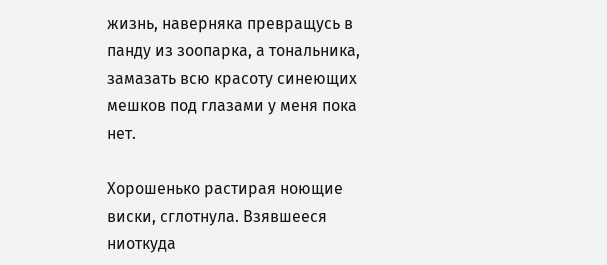жизнь, наверняка превращусь в панду из зоопарка, а тональника, замазать всю красоту синеющих мешков под глазами у меня пока нет.

Хорошенько растирая ноющие виски, сглотнула. Взявшееся ниоткуда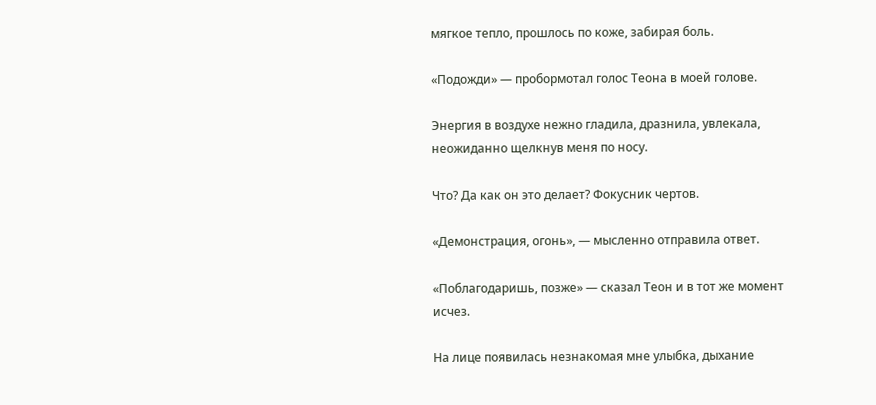мягкое тепло, прошлось по коже, забирая боль.

«Подожди» — пробормотал голос Теона в моей голове.

Энергия в воздухе нежно гладила, дразнила, увлекала, неожиданно щелкнув меня по носу.

Что? Да как он это делает? Фокусник чертов.

«Демонстрация, огонь», — мысленно отправила ответ.

«Поблагодаришь, позже» — сказал Теон и в тот же момент исчез.

На лице появилась незнакомая мне улыбка, дыхание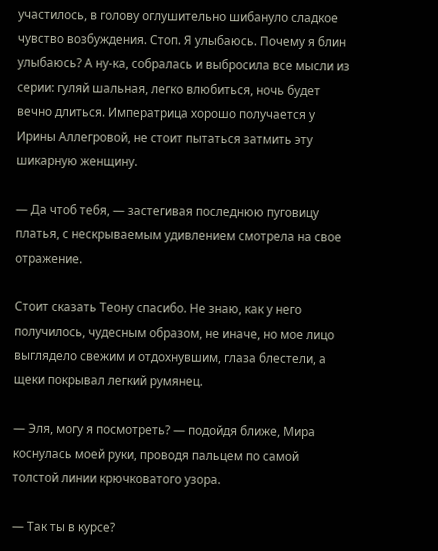участилось, в голову оглушительно шибануло сладкое чувство возбуждения. Стоп. Я улыбаюсь. Почему я блин улыбаюсь? А ну-ка, собралась и выбросила все мысли из серии: гуляй шальная, легко влюбиться, ночь будет вечно длиться. Императрица хорошо получается у Ирины Аллегровой, не стоит пытаться затмить эту шикарную женщину.

— Да чтоб тебя, — застегивая последнюю пуговицу платья, с нескрываемым удивлением смотрела на свое отражение.

Стоит сказать Теону спасибо. Не знаю, как у него получилось, чудесным образом, не иначе, но мое лицо выглядело свежим и отдохнувшим, глаза блестели, а щеки покрывал легкий румянец.

— Эля, могу я посмотреть? — подойдя ближе, Мира коснулась моей руки, проводя пальцем по самой толстой линии крючковатого узора.

— Так ты в курсе?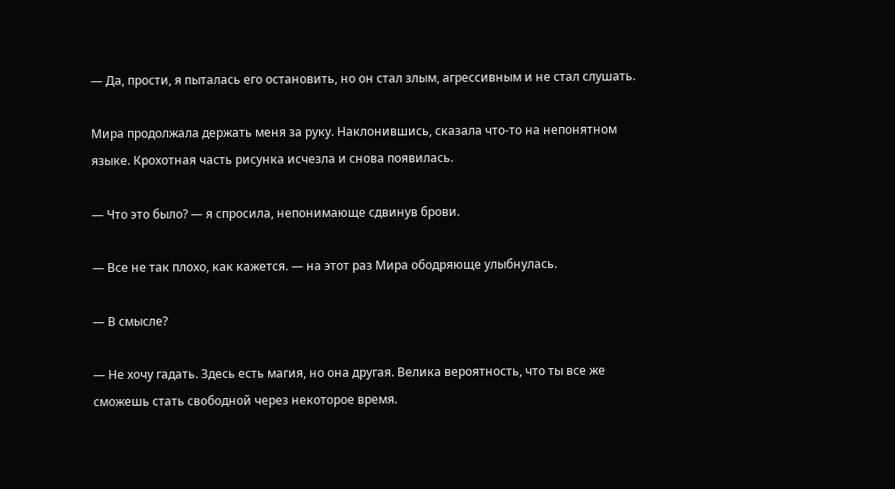— Да, прости, я пыталась его остановить, но он стал злым, агрессивным и не стал слушать.

Мира продолжала держать меня за руку. Наклонившись, сказала что-то на непонятном языке. Крохотная часть рисунка исчезла и снова появилась.

— Что это было? — я спросила, непонимающе сдвинув брови.

— Все не так плохо, как кажется. — на этот раз Мира ободряюще улыбнулась.

— В смысле?

— Не хочу гадать. Здесь есть магия, но она другая. Велика вероятность, что ты все же сможешь стать свободной через некоторое время.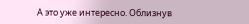А это уже интересно. Облизнув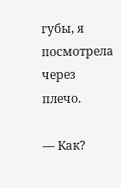губы, я посмотрела через плечо.

— Как?